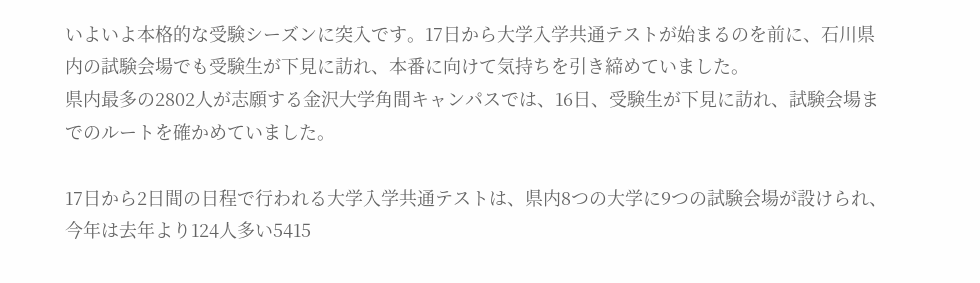いよいよ本格的な受験シーズンに突入です。17日から大学入学共通テストが始まるのを前に、石川県内の試験会場でも受験生が下見に訪れ、本番に向けて気持ちを引き締めていました。
県内最多の2802人が志願する金沢大学角間キャンパスでは、16日、受験生が下見に訪れ、試験会場までのルートを確かめていました。

17日から2日間の日程で行われる大学入学共通テストは、県内8つの大学に9つの試験会場が設けられ、今年は去年より124人多い5415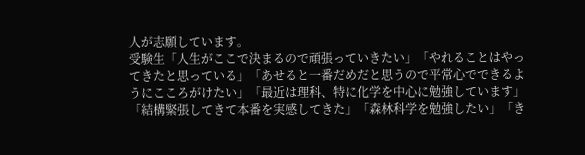人が志願しています。
受験生「人生がここで決まるので頑張っていきたい」「やれることはやってきたと思っている」「あせると一番だめだと思うので平常心でできるようにこころがけたい」「最近は理科、特に化学を中心に勉強しています」「結構緊張してきて本番を実感してきた」「森林科学を勉強したい」「き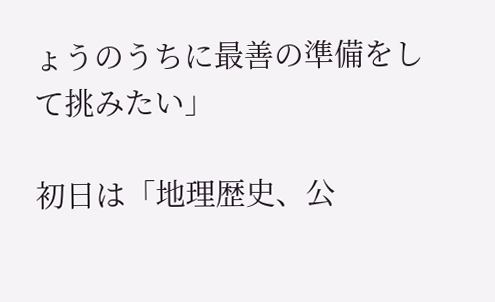ょうのうちに最善の準備をして挑みたい」

初日は「地理歴史、公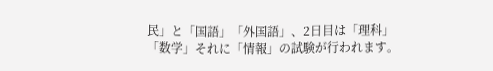民」と「国語」「外国語」、2日目は「理科」「数学」それに「情報」の試験が行われます。